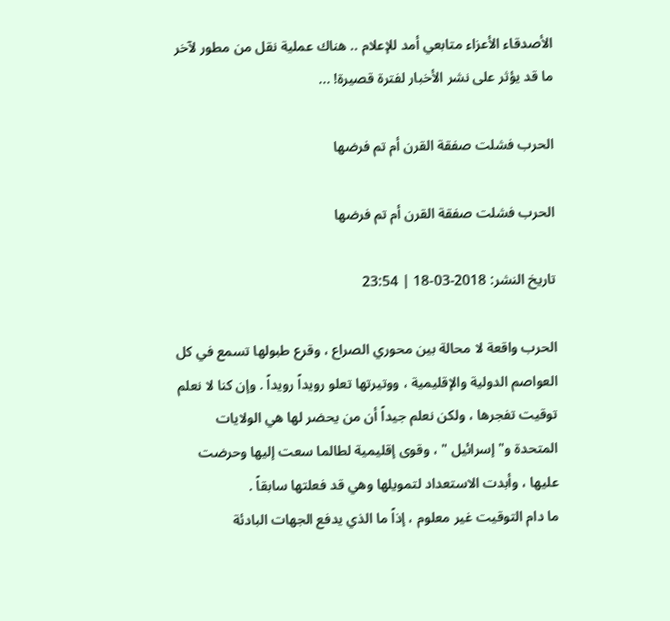الأصدقاء الأعزاء متابعي أمد للإعلام .. هناك عملية نقل من مطور لآخر ما قد يؤثر على نشر الأخبار لفترة قصيرة! ...

الحرب فشلت صفقة القرن أم تم فرضها

الحرب فشلت صفقة القرن أم تم فرضها

تاريخ النشر: 2018-03-18 | 23:54

الحرب واقعة لا محالة بين محوري الصراع ، وقرع طبولها تسمع في كل العواصم الدولية والإقليمية ، ووتيرتها تعلو رويداً رويداً . وإن كنا لا نعلم توقيت تفجرها ، ولكن نعلم جيداً أن من يحضر لها هي الولايات المتحدة و" إسرائيل " ، وقوى إقليمية لطالما سعت إليها وحرضت عليها ، وأبدت الاستعداد لتمويلها وهي قد فعلتها سابقاً .
ما دام التوقيت غير معلوم ، إذاً ما الذي يدفع الجهات البادئة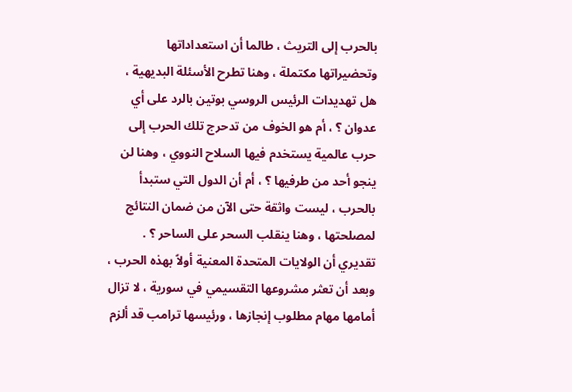بالحرب إلى التريث ، طالما أن استعداداتها وتحضيراتها مكتملة ، وهنا تطرح الأسئلة البديهية ، هل تهديدات الرئيس الروسي بوتين بالرد على أي عدوان ؟ ، أم هو الخوف من تدحرج تلك الحرب إلى حرب عالمية يستخدم فيها السلاح النووي ، وهنا لن ينجو أحد من طرفيها ؟ ، أم أن الدول التي ستبدأ بالحرب ، ليست واثقة حتى الآن من ضمان النتائج لمصلحتها ، وهنا ينقلب السحر على الساحر ؟ .
تقديري أن الولايات المتحدة المعنية أولاً بهذه الحرب ، وبعد أن تعثر مشروعها التقسيمي في سورية ، لا تزال أمامها مهام مطلوب إنجازها ، ورئيسها ترامب قد ألزم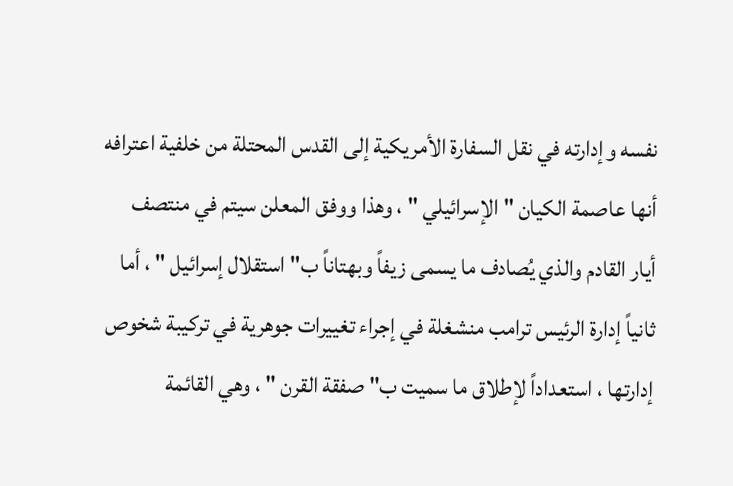نفسه وإدارته في نقل السفارة الأمريكية إلى القدس المحتلة من خلفية اعترافه أنها عاصمة الكيان " الإسرائيلي " ، وهذا ووفق المعلن سيتم في منتصف أيار القادم والذي يُصادف ما يسمى زيفاً وبهتاناً ب" استقلال إسرائيل " ، أما ثانياً إدارة الرئيس ترامب منشغلة في إجراء تغييرات جوهرية في تركيبة شخوص إدارتها ، استعداداً لإطلاق ما سميت ب" صفقة القرن " ، وهي القائمة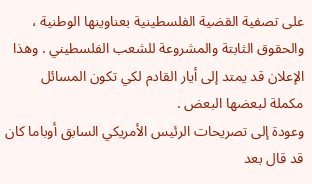على تصفية القضية الفلسطينية بعناوينها الوطنية ، والحقوق الثابتة والمشروعة للشعب الفلسطيني . وهذا الإعلان قد يمتد إلى أيار القادم لكي تكون المسائل مكملة لبعضها البعض .
وعودة إلى تصريحات الرئيس الأمريكي السابق أوباما كان قد قال بعد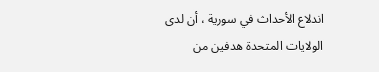اندلاع الأحداث في سورية ، أن لدى الولايات المتحدة هدفين من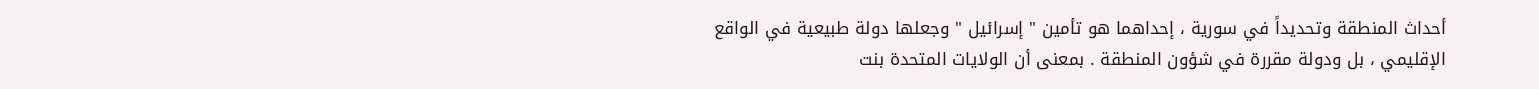أحداث المنطقة وتحديداً في سورية ، إحداهما هو تأمين " إسرائيل " وجعلها دولة طبيعية في الواقع الإقليمي ، بل ودولة مقررة في شؤون المنطقة . بمعنى أن الولايات المتحدة بنت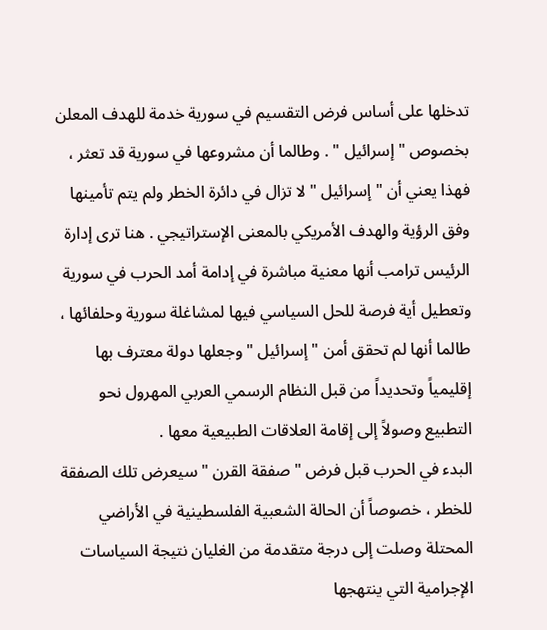تدخلها على أساس فرض التقسيم في سورية خدمة للهدف المعلن بخصوص " إسرائيل " . وطالما أن مشروعها في سورية قد تعثر ، فهذا يعني أن " إسرائيل " لا تزال في دائرة الخطر ولم يتم تأمينها وفق الرؤية والهدف الأمريكي بالمعنى الإستراتيجي . هنا ترى إدارة الرئيس ترامب أنها معنية مباشرة في إدامة أمد الحرب في سورية وتعطيل أية فرصة للحل السياسي فيها لمشاغلة سورية وحلفائها ، طالما أنها لم تحقق أمن " إسرائيل " وجعلها دولة معترف بها إقليمياً وتحديداً من قبل النظام الرسمي العربي المهرول نحو التطبيع وصولاً إلى إقامة العلاقات الطبيعية معها .
البدء في الحرب قبل فرض " صفقة القرن " سيعرض تلك الصفقة للخطر ، خصوصاً أن الحالة الشعبية الفلسطينية في الأراضي المحتلة وصلت إلى درجة متقدمة من الغليان نتيجة السياسات الإجرامية التي ينتهجها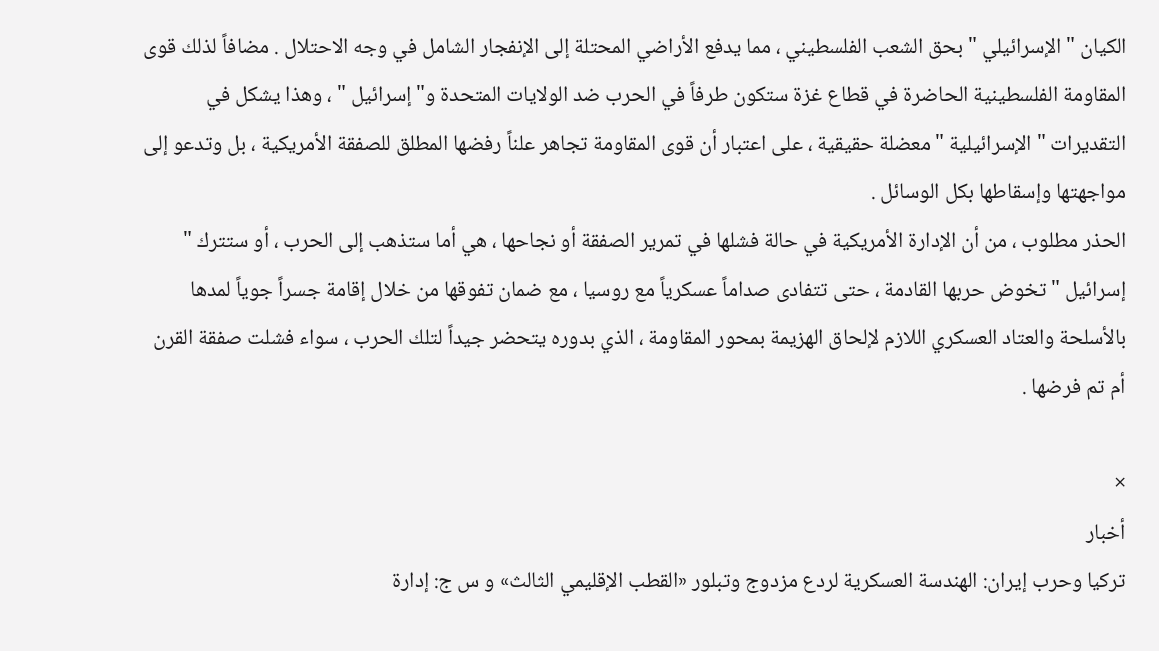الكيان " الإسرائيلي " بحق الشعب الفلسطيني ، مما يدفع الأراضي المحتلة إلى الإنفجار الشامل في وجه الاحتلال . مضافاً لذلك قوى المقاومة الفلسطينية الحاضرة في قطاع غزة ستكون طرفاً في الحرب ضد الولايات المتحدة و" إسرائيل " ، وهذا يشكل في التقديرات " الإسرائيلية " معضلة حقيقية ، على اعتبار أن قوى المقاومة تجاهر علناً رفضها المطلق للصفقة الأمريكية ، بل وتدعو إلى مواجهتها وإسقاطها بكل الوسائل .
الحذر مطلوب ، من أن الإدارة الأمريكية في حالة فشلها في تمرير الصفقة أو نجاحها ، هي أما ستذهب إلى الحرب ، أو ستترك " إسرائيل " تخوض حربها القادمة ، حتى تتفادى صداماً عسكرياً مع روسيا ، مع ضمان تفوقها من خلال إقامة جسراً جوياً لمدها بالأسلحة والعتاد العسكري اللازم لإلحاق الهزيمة بمحور المقاومة ، الذي بدوره يتحضر جيداً لتلك الحرب ، سواء فشلت صفقة القرن أم تم فرضها .

×
أخبار
تركيا وحرب إيران: الهندسة العسكرية لردع مزدوج وتبلور «القطب الإقليمي الثالث» و س ج: إدارة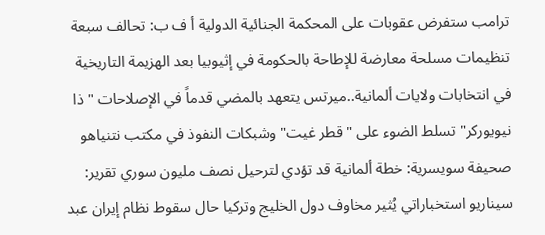ترامب ستفرض عقوبات على المحكمة الجنائية الدولية أ ف ب: تحالف سبعة تنظيمات مسلحة معارضة للإطاحة بالحكومة في إثيوبيا بعد الهزيمة التاريخية في انتخابات ولايات ألمانية..ميرتس يتعهد بالمضي قدماً في الإصلاحات "ذا نيويوركر" تسلط الضوء على "قطر غيت" وشبكات النفوذ في مكتب نتنياهو صحيفة سويسرية: خطة ألمانية قد تؤدي لترحيل نصف مليون سوري تقرير: سيناريو استخباراتي يُثير مخاوف دول الخليج وتركيا حال سقوط نظام إيران عبد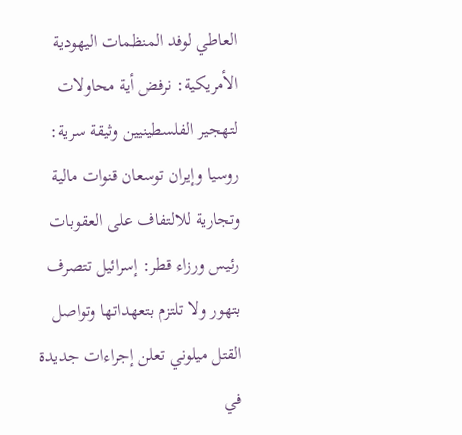العاطي لوفد المنظمات اليهودية الأمريكية: نرفض أية محاولات لتهجير الفلسطينيين وثيقة سرية: روسيا وإيران توسعان قنوات مالية وتجارية للالتفاف على العقوبات رئيس ورزاء قطر: إسرائيل تتصرف بتهور ولا تلتزم بتعهداتها وتواصل القتل ميلوني تعلن إجراءات جديدة في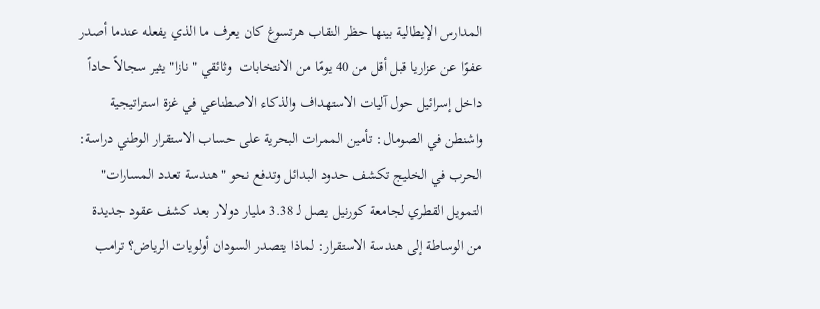المدارس الإيطالية بينها حظر النقاب هرتسوغ كان يعرف ما الذي يفعله عندما أصدر عفوًا عن عزاريا قبل أقل من 40 يومًا من الانتخابات  وثائقي "نازا" يثير سجالاً حاداً داخل إسرائيل حول آليات الاستهداف والذكاء الاصطناعي في غزة استراتيجية واشنطن في الصومال: تأمين الممرات البحرية على حساب الاستقرار الوطني دراسة: الحرب في الخليج تكشف حدود البدائل وتدفع نحو "هندسة تعدد المسارات" التمويل القطري لجامعة كورنيل يصل لـ 3.38 مليار دولار بعد كشف عقود جديدة من الوساطة إلى هندسة الاستقرار: لماذا يتصدر السودان أولويات الرياض؟ ترامب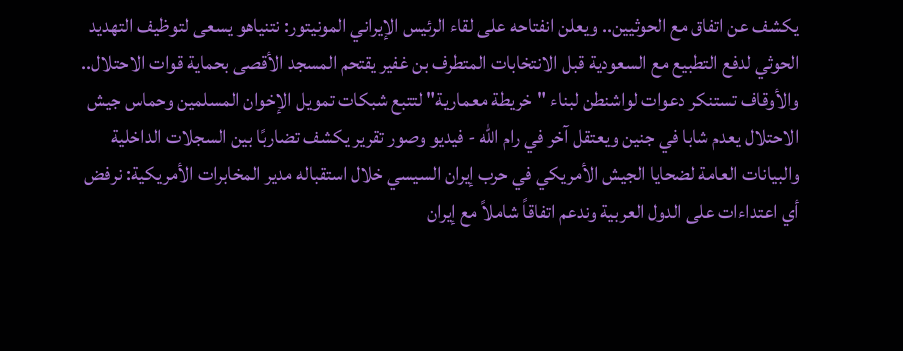يكشف عن اتفاق مع الحوثيين.. ويعلن انفتاحه على لقاء الرئيس الإيراني المونيتور: نتنياهو يسعى لتوظيف التهديد الحوثي لدفع التطبيع مع السعودية قبل الانتخابات المتطرف بن غفير يقتحم المسجد الأقصى بحماية قوات الاحتلال.. والأوقاف تستنكر دعوات لواشنطن لبناء "خريطة معمارية" لتتبع شبكات تمويل الإخوان المسلمين وحماس جيش الاحتلال يعدم شابا في جنين ويعتقل آخر في رام الله - فيديو وصور تقرير يكشف تضاربًا بين السجلات الداخلية والبيانات العامة لضحايا الجيش الأمريكي في حرب إيران السيسي خلال استقباله مدير المخابرات الأمريكية: نرفض أي اعتداءات على الدول العربية وندعم اتفاقاً شاملاً مع إيران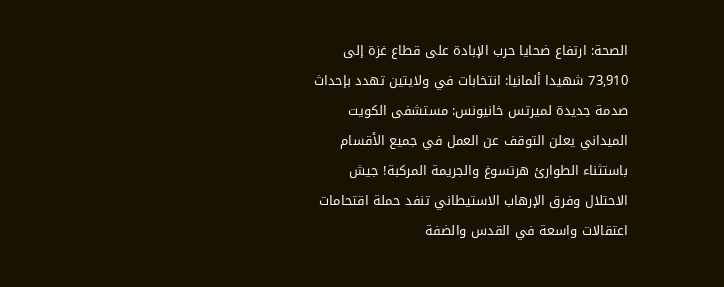الصحة: ارتفاع ضحايا حرب الإبادة على قطاع غزة إلى 73,910 شهيدا ألمانيا: انتخابات في ولايتين تهدد بإحداث صدمة جديدة لميرتس خانيونس: مستشفى الكويت الميداني يعلن التوقف عن العمل في جميع الأقسام باستثناء الطوارئ هرتسوغ والجريمة المركبة! جيش الاحتلال وفرق الإرهاب الاستيطاني تنفد حملة اقتحامات اعتقالات واسعة في القدس والضفة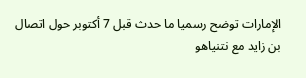الإمارات توضح رسميا ما حدث قبل 7 أكتوبر حول اتصال بن زايد مع نتنياهو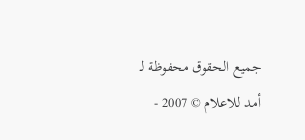جميع الحقوق محفوظة لـ أمد للاعلام © 2007 -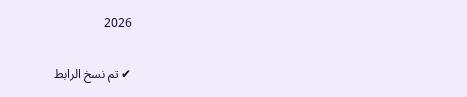2026

✔ تم نسخ الرابط